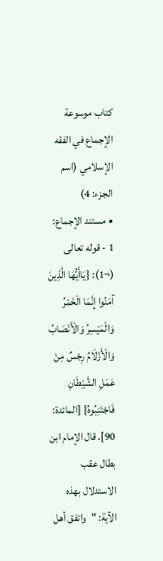كتاب موسوعة الإجماع في الفقه الإسلامي (اسم الجزء: 4)
• مستند الإجماع:
1 - قوله تعالى (¬1): {يَاأَيُّهَا الَّذِينَ آمَنُوا إِنَّمَا الْخَمْرُ وَالْمَيْسِرُ وَالْأَنْصَابُ وَالْأَزْلَامُ رِجْسٌ مِنْ عَمَلِ الشَّيْطَانِ فَاجْتَنِبُوهُ} [المائدة: 90]. قال الإمام ابن بطال عقب الاستدلال بهذه الآية: "واتفق أهل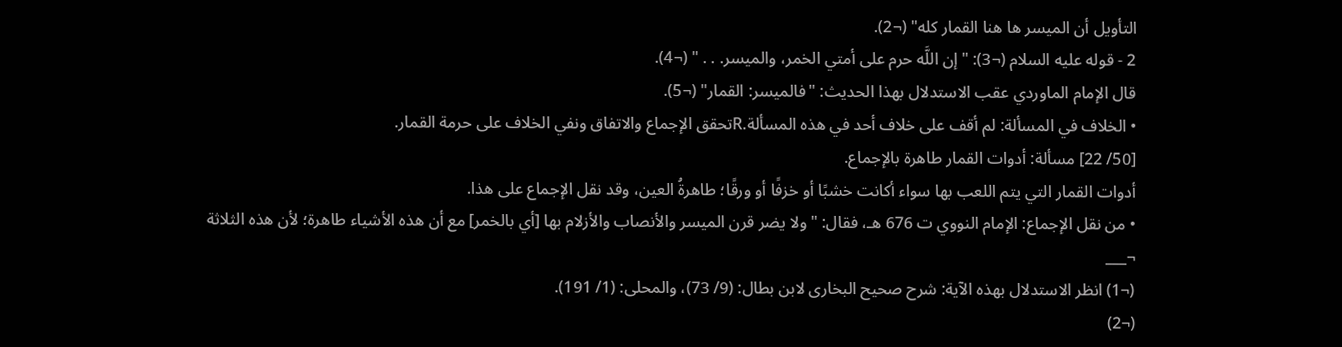التأويل أن الميسر ها هنا القمار كله" (¬2).
2 - قوله عليه السلام (¬3): "إن اللَّه حرم على أمتي الخمر، والميسر. . . " (¬4).
قال الإمام الماوردي عقب الاستدلال بهذا الحديث: "فالميسر: القمار" (¬5).
• الخلاف في المسألة: لم أقف على خلاف أحد في هذه المسألة.Rتحقق الإجماع والاتفاق ونفي الخلاف على حرمة القمار.
[50/ 22] مسألة: أدوات القمار طاهرة بالإجماع.
أدوات القمار التي يتم اللعب بها سواء أكانت خشبًا أو خزفًا أو ورقًا؛ طاهرةُ العين، وقد نقل الإجماع على هذا.
• من نقل الإجماع: الإمام النووي ت 676 هـ، فقال: "ولا يضر قرن الميسر والأنصاب والأزلام بها [أي بالخمر] مع أن هذه الأشياء طاهرة؛ لأن هذه الثلاثة
¬___
(¬1) انظر الاستدلال بهذه الآية: شرح صحيح البخارى لابن بطال: (9/ 73)، والمحلى: (1/ 191).
(¬2)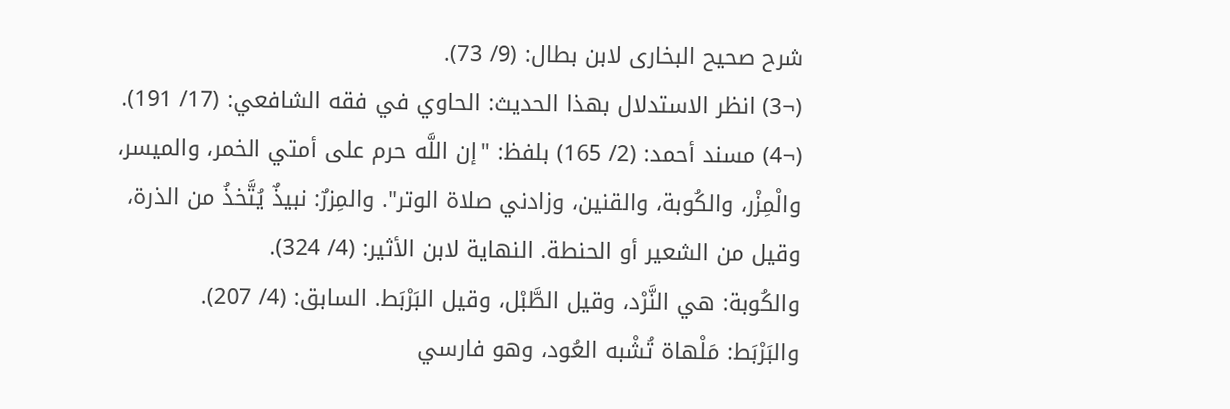شرح صحيح البخارى لابن بطال: (9/ 73).
(¬3) انظر الاستدلال بهذا الحديث: الحاوي في فقه الشافعي: (17/ 191).
(¬4) مسند أحمد: (2/ 165) بلفظ: "إن اللَّه حرم على أمتي الخمر، والميسر، والْمِزْر، والكُوبة، والقنين، وزادني صلاة الوتر". والمِزرٌ: نبيذٌ يُتَّخذُ من الذرة، وقيل من الشعير أو الحنطة. النهاية لابن الأثير: (4/ 324).
والكُوبة: هي النَّرْد، وقيل الطَّبْل، وقيل البَرْبَط. السابق: (4/ 207).
والبَرْبَط: مَلْهاة تُشْبه العُود، وهو فارسي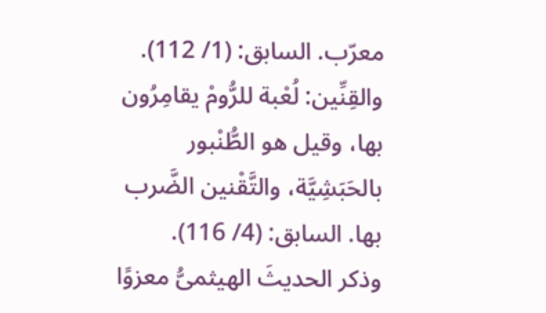معرّب. السابق: (1/ 112).
والقِنِّين: لُعْبة للرُّومْ يقامِرُون بها، وقيل هو الطُّنْبور بالحَبَشِيَّة، والتَّقْنين الضَّرب بها. السابق: (4/ 116).
وذكر الحديثَ الهيثمىُّ معزوًا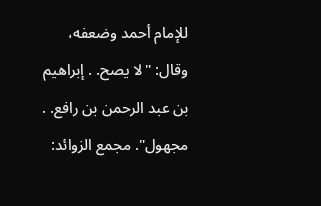للإمام أحمد وضعفه، وقال: "لا يصح. . إبراهيم بن عبد الرحمن بن رافع. . مجهول". مجمع الزوائد: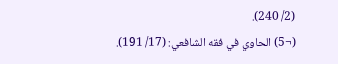(2/ 240).
(¬5) الحاوي في فقه الشافعي: (17/ 191).